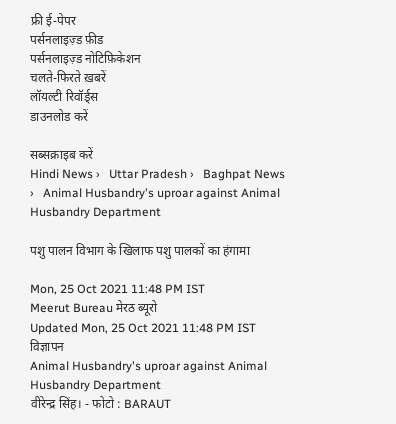फ्री ई-पेपर
पर्सनलाइज़्ड फ़ीड
पर्सनलाइज़्ड नोटिफ़िकेशन
चलते-फिरते ख़बरें
लॉयल्टी रिवॉर्ड्स
डाउनलोड करें

सब्सक्राइब करें
Hindi News ›   Uttar Pradesh ›   Baghpat News ›   Animal Husbandry's uproar against Animal Husbandry Department

पशु पालन विभाग के खिलाफ पशु पालकों का हंगामा

Mon, 25 Oct 2021 11:48 PM IST
Meerut Bureau मेरठ ब्यूरो
Updated Mon, 25 Oct 2021 11:48 PM IST
विज्ञापन
Animal Husbandry's uproar against Animal Husbandry Department
वीरेन्द्र सिंह। - फोटो : BARAUT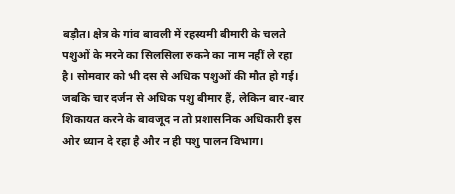बड़ौत। क्षेत्र के गांव बावली में रहस्यमी बीमारी के चलते पशुओं के मरने का सिलसिला रुकने का नाम नहीं ले रहा है। सोमवार को भी दस से अधिक पशुओं की मौत हो गई। जबकि चार दर्जन से अधिक पशु बीमार हैं, लेकिन बार-बार शिकायत करने के बावजूद न तो प्रशासनिक अधिकारी इस ओर ध्यान दे रहा है और न ही पशु पालन विभाग।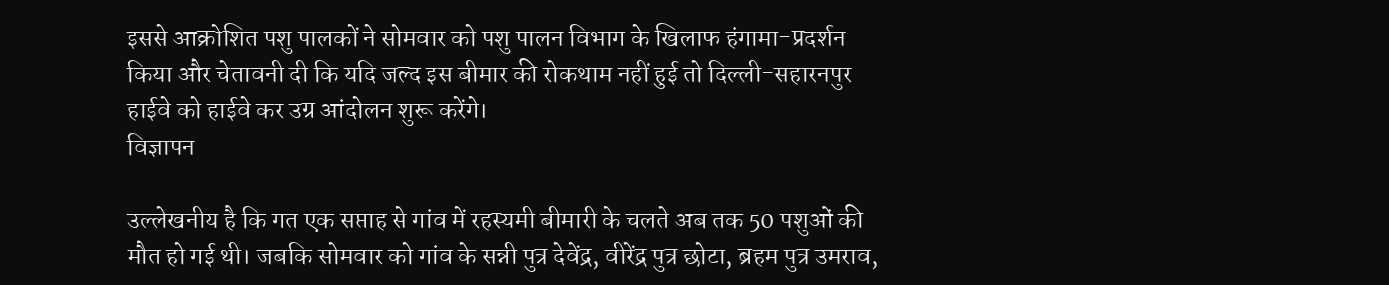इससे आक्रोशित पशु पालकों ने सोमवार को पशु पालन विभाग के खिलाफ हंगामा-प्रदर्शन किया और चेतावनी दी कि यदि जल्द इस बीमार की रोकथाम नहीं हुई तो दिल्ली-सहारनपुर हाईवे को हाईवे कर उग्र आंदोलन शुरू करेंगे।
विज्ञापन

उल्लेखनीय है कि गत एक सप्ताह से गांव में रहस्यमी बीमारी के चलते अब तक 50 पशुओं की मौत हो गई थी। जबकि सोमवार को गांव के सन्नी पुत्र देवेंद्र, वीरेंद्र पुत्र छोटा, ब्रहम पुत्र उमराव,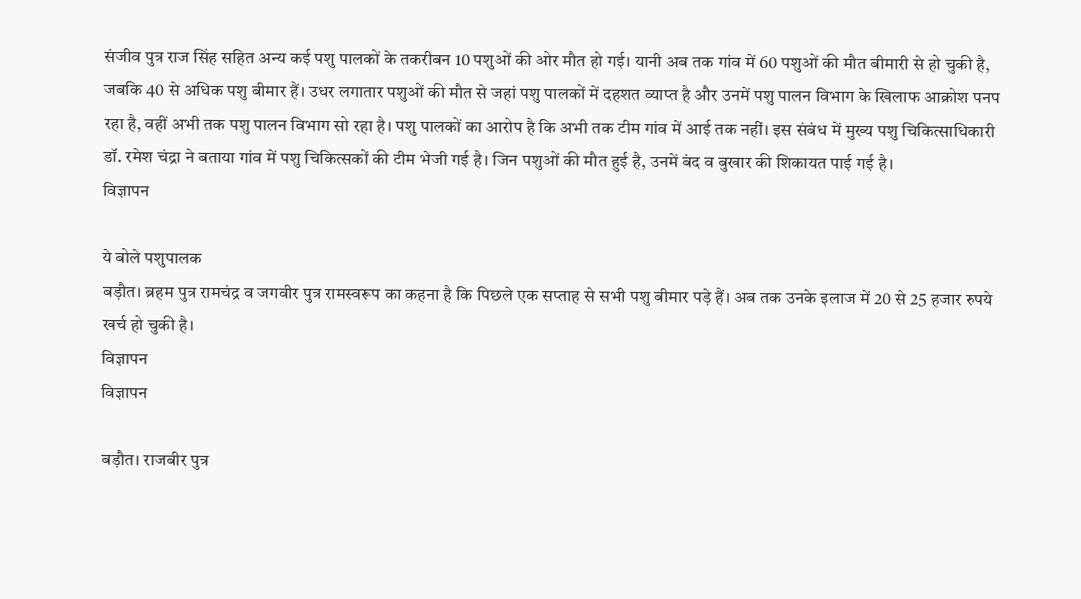संजीव पुत्र राज सिंह सहित अन्य कई पशु पालकों के तकरीबन 10 पशुओं की ओर मौत हो गई। यानी अब तक गांव में 60 पशुओं की मौत बीमारी से हो चुकी है, जबकि 40 से अधिक पशु बीमार हैं। उधर लगातार पशुओं की मौत से जहां पशु पालकों में दहशत व्याप्त है और उनमें पशु पालन विभाग के खिलाफ आक्रोश पनप रहा है, वहीं अभी तक पशु पालन विभाग सो रहा है। पशु पालकों का आरोप है कि अभी तक टीम गांव में आई तक नहीं। इस संबंध में मुख्य पशु चिकित्साधिकारी डॉ. रमेश चंद्रा ने बताया गांव में पशु चिकित्सकों की टीम भेजी गई है। जिन पशुओं की मौत हुई है, उनमें बंद व बुखार की शिकायत पाई गई है।
विज्ञापन

ये बोले पशुपालक
बड़ौत। ब्रहम पुत्र रामचंद्र व जगवीर पुत्र रामस्वरूप का कहना है कि पिछले एक सप्ताह से सभी पशु बीमार पड़े हैं। अब तक उनके इलाज में 20 से 25 हजार रुपये खर्च हो चुकी है।
विज्ञापन
विज्ञापन

बड़ौत। राजबीर पुत्र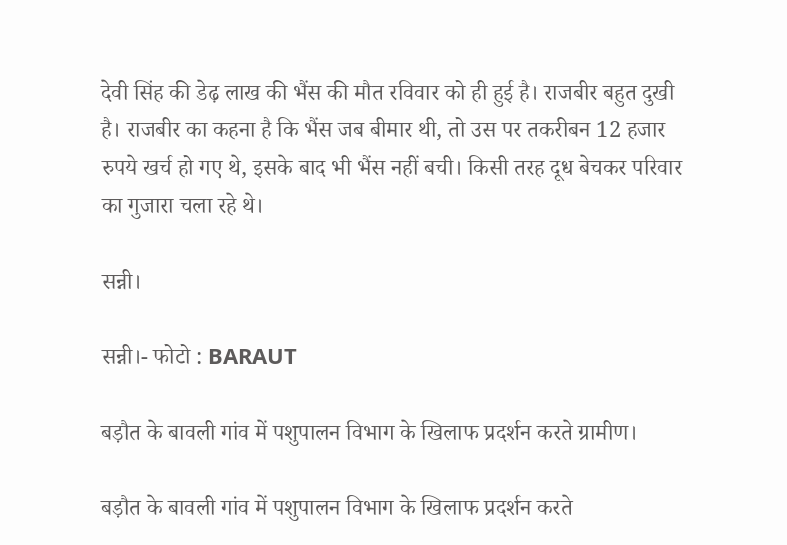देवी सिंह की डेढ़ लाख की भैंस की मौत रविवार को ही हुई है। राजबीर बहुत दुखी है। राजबीर का कहना है कि भैंस जब बीमार थी, तो उस पर तकरीबन 12 हजार रुपये खर्च हो गए थे, इसके बाद भी भैंस नहीं बची। किसी तरह दूध बेचकर परिवार का गुजारा चला रहे थे।

सन्नी।

सन्नी।- फोटो : BARAUT

बड़ौत के बावली गांव में पशुपालन विभाग के खिलाफ प्रदर्शन करते ग्रामीण।

बड़ौत के बावली गांव में पशुपालन विभाग के खिलाफ प्रदर्शन करते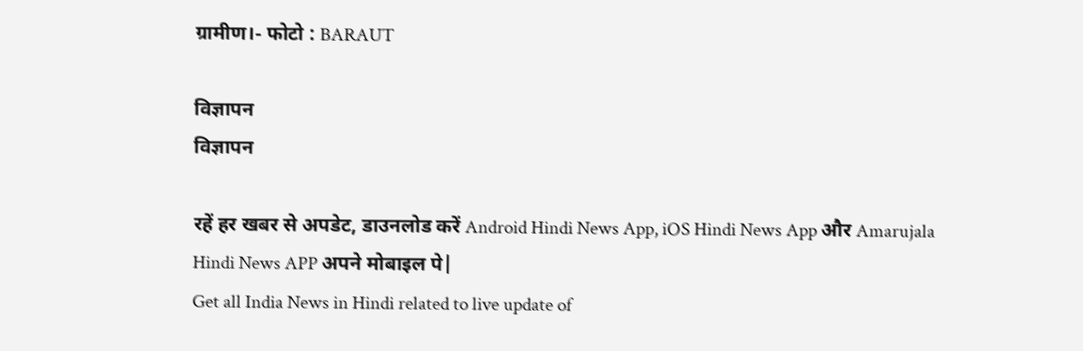ग्रामीण।- फोटो : BARAUT

विज्ञापन
विज्ञापन

रहें हर खबर से अपडेट, डाउनलोड करें Android Hindi News App, iOS Hindi News App और Amarujala Hindi News APP अपने मोबाइल पे|
Get all India News in Hindi related to live update of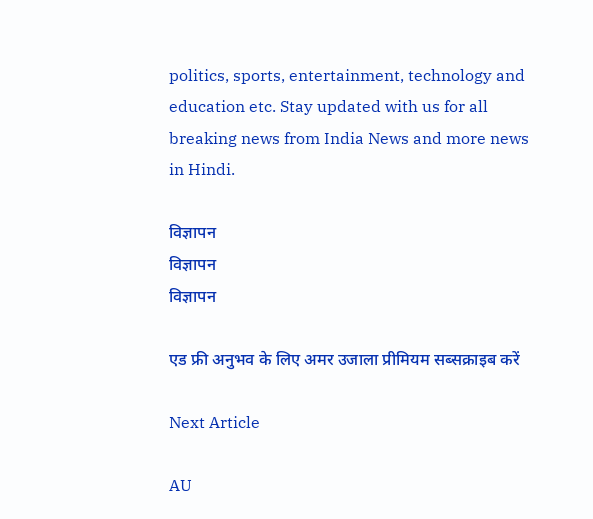politics, sports, entertainment, technology and education etc. Stay updated with us for all breaking news from India News and more news in Hindi.

विज्ञापन
विज्ञापन
विज्ञापन

एड फ्री अनुभव के लिए अमर उजाला प्रीमियम सब्सक्राइब करें

Next Article

AU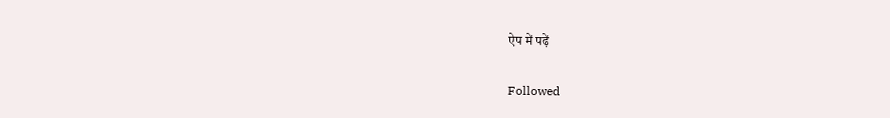ऐप में पढ़ें

Followed